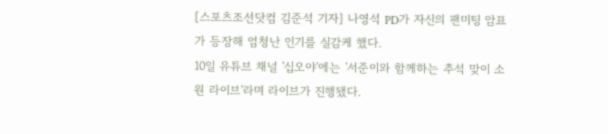[스포츠조선닷컴 김준석 기자] 나영석 PD가 자신의 팬미팅 암표가 등장해 엄청난 인기를 실감케 했다.
10일 유튜브 채널 '십오야'에는 '서준이와 함께하는 추석 맞이 소원 라이브'라며 라이브가 진행됐다.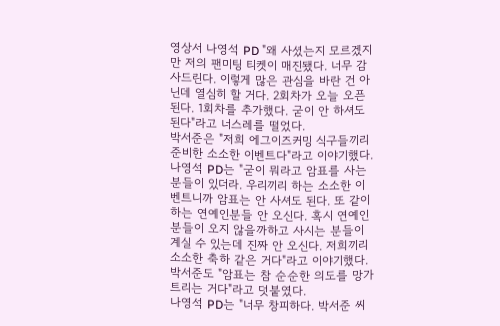영상서 나영석 PD "왜 사셨는지 모르겠지만 저의 팬미팅 티켓이 매진됐다. 너무 감사드린다. 이렇게 많은 관심을 바란 건 아닌데 열심히 할 거다. 2회차가 오늘 오픈된다. 1회차를 추가했다. 굳이 안 하셔도 된다"라고 너스레를 떨었다.
박서준은 "저희 에그이즈커밍 식구들끼리 준비한 소소한 이벤트다"라고 이야기했다.
나영석 PD는 "굳이 뭐라고 암표를 사는 분들이 있더라. 우리끼리 하는 소소한 이벤트니까 암표는 안 사셔도 된다. 또 같이 하는 연예인분들 안 오신다. 혹시 연예인 분들이 오지 않을까하고 사시는 분들이 계실 수 있는데 진짜 안 오신다. 저희끼리 소소한 축하 같은 거다"라고 이야기했다.
박서준도 "암표는 참 순순한 의도를 망가트리는 거다"라고 덧붙였다.
나영석 PD는 "너무 창피하다. 박서준 씨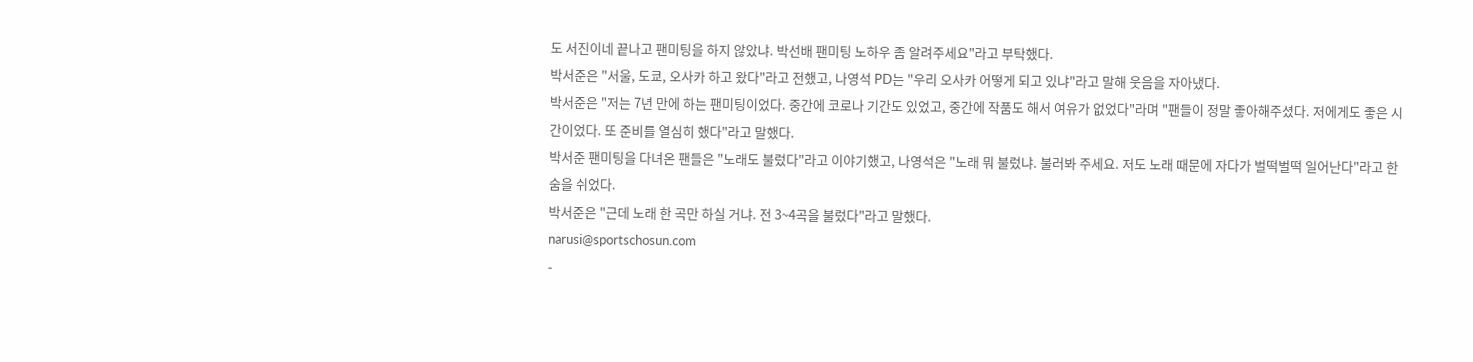도 서진이네 끝나고 팬미팅을 하지 않았냐. 박선배 팬미팅 노하우 좀 알려주세요"라고 부탁했다.
박서준은 "서울, 도쿄, 오사카 하고 왔다"라고 전했고, 나영석 PD는 "우리 오사카 어떻게 되고 있냐"라고 말해 웃음을 자아냈다.
박서준은 "저는 7년 만에 하는 팬미팅이었다. 중간에 코로나 기간도 있었고, 중간에 작품도 해서 여유가 없었다"라며 "팬들이 정말 좋아해주셨다. 저에게도 좋은 시간이었다. 또 준비를 열심히 했다"라고 말했다.
박서준 팬미팅을 다녀온 팬들은 "노래도 불렀다"라고 이야기했고, 나영석은 "노래 뭐 불렀냐. 불러봐 주세요. 저도 노래 때문에 자다가 벌떡벌떡 일어난다"라고 한숨을 쉬었다.
박서준은 "근데 노래 한 곡만 하실 거냐. 전 3~4곡을 불렀다"라고 말했다.
narusi@sportschosun.com
-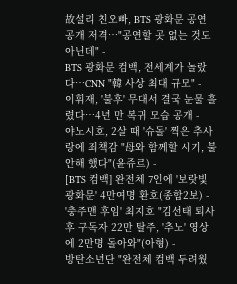故설리 친오빠, BTS 광화문 공연 공개 저격…"공연할 곳 없는 것도 아닌데" -
BTS 광화문 컴백, 전세계가 놀랐다…CNN "韓 사상 최대 규모" -
이휘재, '불후' 무대서 결국 눈물 흘렸다…4년 만 복귀 모습 공개 -
야노시호, 2살 때 '슈돌' 찍은 추사랑에 죄책감 "母와 함께할 시기, 불안해 했다"(윤쥬르) -
[BTS 컴백] 완전체 7인에 '보랏빛 광화문' 4만여명 환호(종합2보) -
'충주맨 후임' 최지호 "김선태 퇴사후 구독자 22만 탈주, '추노' 영상에 2만명 돌아와"(아형) -
방탄소년단 "완전체 컴백 두려웠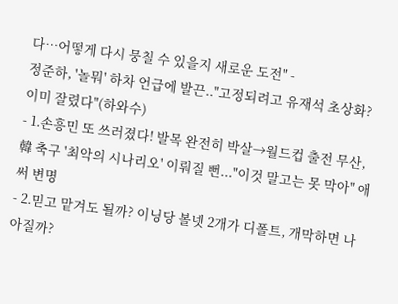다…어떻게 다시 뭉칠 수 있을지 새로운 도전" -
정준하, '놀뭐' 하차 언급에 발끈.."고정되려고 유재석 초상화? 이미 잘렸다"(하와수)
- 1.손흥민 또 쓰러졌다! 발목 완전히 박살→월드컵 출전 무산, 韓 축구 '최악의 시나리오' 이뤄질 뻔..."이것 말고는 못 막아" 애써 변명
- 2.믿고 맡겨도 될까? 이닝당 볼넷 2개가 디폴트, 개막하면 나아질까?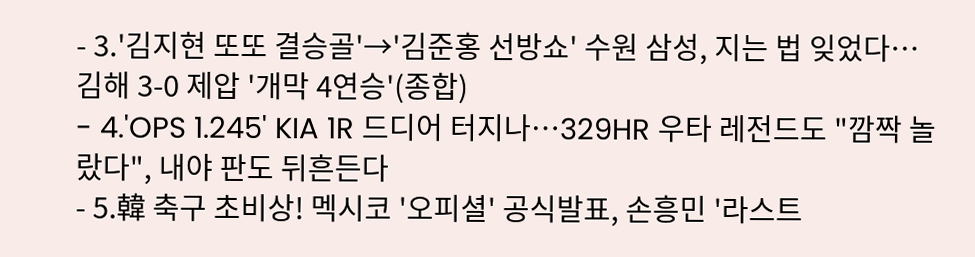- 3.'김지현 또또 결승골'→'김준홍 선방쇼' 수원 삼성, 지는 법 잊었다…김해 3-0 제압 '개막 4연승'(종합)
- 4.'OPS 1.245' KIA 1R 드디어 터지나…329HR 우타 레전드도 "깜짝 놀랐다", 내야 판도 뒤흔든다
- 5.韓 축구 초비상! 멕시코 '오피셜' 공식발표, 손흥민 '라스트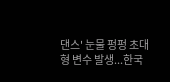댄스' 눈물 펑펑 초대형 변수 발생...한국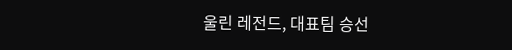울린 레전드, 대표팀 승선